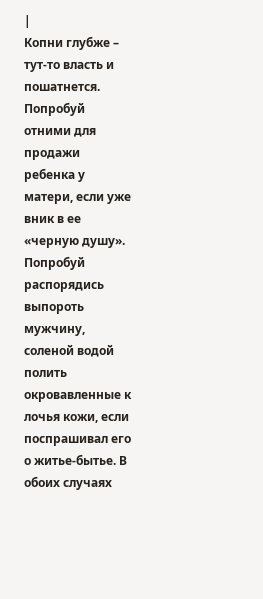|
Копни глубже – тут-то власть и пошатнется. Попробуй отними для продажи ребенка у матери, если уже вник в ее «черную душу». Попробуй распорядись выпороть мужчину, соленой водой полить окровавленные к лочья кожи, если поспрашивал его о житье-бытье. В обоих случаях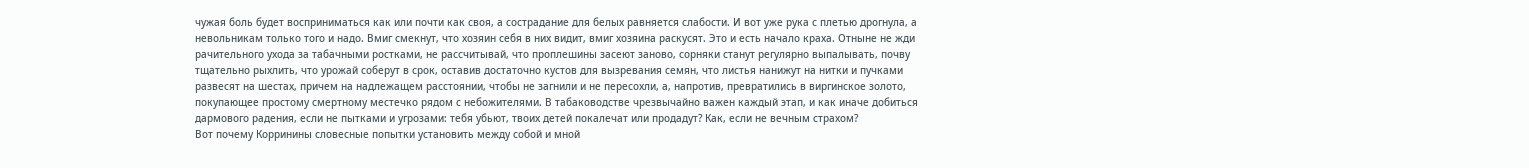чужая боль будет восприниматься как или почти как своя, а сострадание для белых равняется слабости. И вот уже рука с плетью дрогнула, а невольникам только того и надо. Вмиг смекнут, что хозяин себя в них видит, вмиг хозяина раскусят. Это и есть начало краха. Отныне не жди рачительного ухода за табачными ростками, не рассчитывай, что проплешины засеют заново, сорняки станут регулярно выпалывать, почву тщательно рыхлить, что урожай соберут в срок, оставив достаточно кустов для вызревания семян, что листья нанижут на нитки и пучками развесят на шестах, причем на надлежащем расстоянии, чтобы не загнили и не пересохли, а, напротив, превратились в виргинское золото, покупающее простому смертному местечко рядом с небожителями. В табаководстве чрезвычайно важен каждый этап, и как иначе добиться дармового радения, если не пытками и угрозами: тебя убьют, твоих детей покалечат или продадут? Как, если не вечным страхом?
Вот почему Корринины словесные попытки установить между собой и мной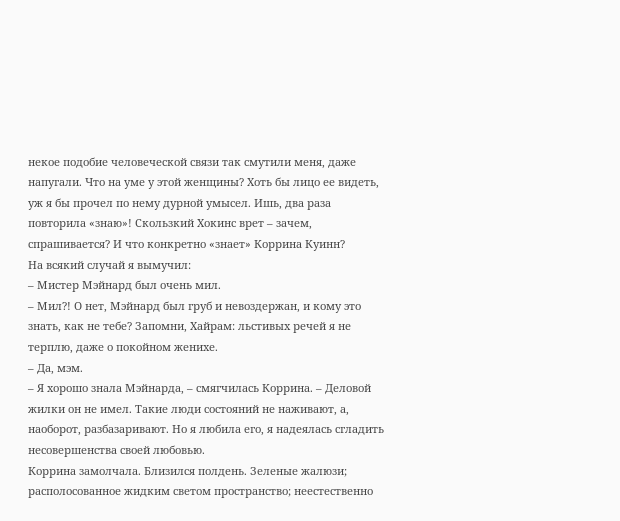некое подобие человеческой связи так смутили меня, даже напугали. Что на уме у этой женщины? Хоть бы лицо ее видеть, уж я бы прочел по нему дурной умысел. Ишь, два раза повторила «знаю»! Скользкий Хокинс врет – зачем, спрашивается? И что конкретно «знает» Коррина Куинн?
На всякий случай я вымучил:
– Мистер Мэйнард был очень мил.
– Мил?! О нет, Мэйнард был груб и невоздержан, и кому это знать, как не тебе? Запомни, Хайрам: льстивых речей я не терплю, даже о покойном женихе.
– Да, мэм.
– Я хорошо знала Мэйнарда, – смягчилась Коррина. – Деловой жилки он не имел. Такие люди состояний не наживают, а, наоборот, разбазаривают. Но я любила его, я надеялась сгладить несовершенства своей любовью.
Коррина замолчала. Близился полдень. Зеленые жалюзи; располосованное жидким светом пространство; неестественно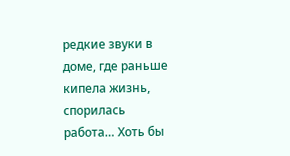редкие звуки в доме, где раньше кипела жизнь, спорилась работа… Хоть бы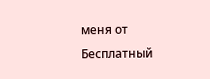меня от
Бесплатный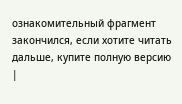ознакомительный фрагмент закончился, если хотите читать дальше, купите полную версию
|